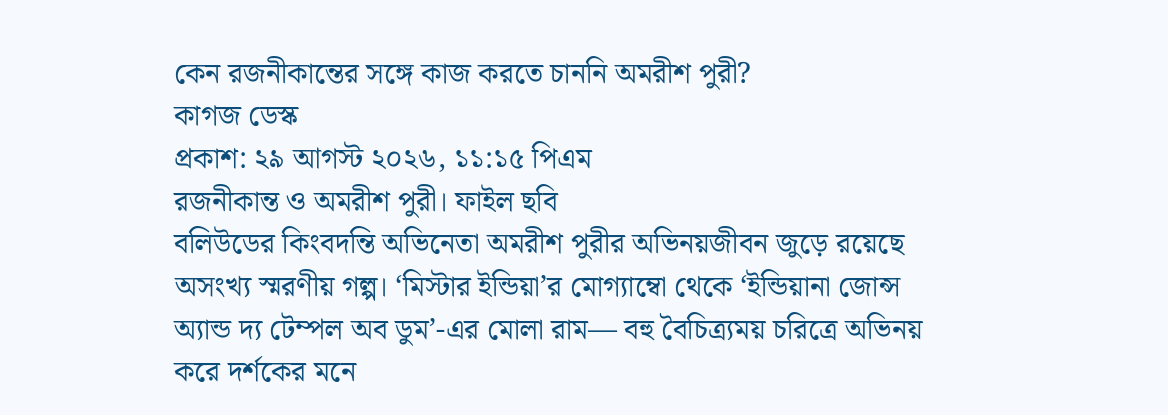কেন রজনীকান্তের সঙ্গে কাজ করতে চাননি অমরীশ পুরী?
কাগজ ডেস্ক
প্রকাশ: ২৯ আগস্ট ২০২৬, ১১:১৫ পিএম
রজনীকান্ত ও অমরীশ পুরী। ফাইল ছবি
বলিউডের কিংবদন্তি অভিনেতা অমরীশ পুরীর অভিনয়জীবন জুড়ে রয়েছে অসংখ্য স্মরণীয় গল্প। ‘মিস্টার ইন্ডিয়া’র মোগ্যাম্বো থেকে ‘ইন্ডিয়ানা জোন্স অ্যান্ড দ্য টেম্পল অব ডুম’-এর মোলা রাম— বহু বৈচিত্র্যময় চরিত্রে অভিনয় করে দর্শকের মনে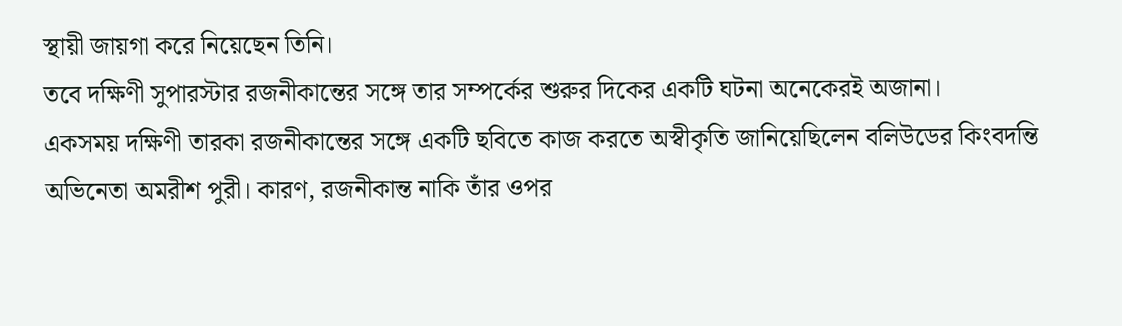স্থায়ী জায়গা করে নিয়েছেন তিনি।
তবে দক্ষিণী সুপারস্টার রজনীকান্তের সঙ্গে তার সম্পর্কের শুরুর দিকের একটি ঘটনা অনেকেরই অজানা।
একসময় দক্ষিণী তারকা রজনীকান্তের সঙ্গে একটি ছবিতে কাজ করতে অস্বীকৃতি জানিয়েছিলেন বলিউডের কিংবদন্তি অভিনেতা অমরীশ পুরী। কারণ, রজনীকান্ত নাকি তাঁর ওপর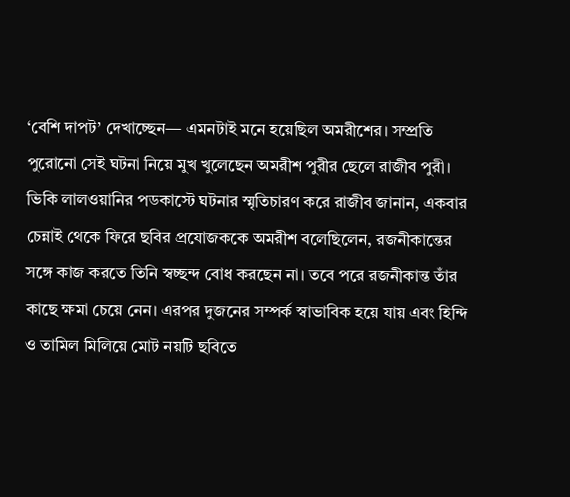‘বেশি দাপট’ দেখাচ্ছেন— এমনটাই মনে হয়েছিল অমরীশের। সম্প্রতি পুরোনো সেই ঘটনা নিয়ে মুখ খুলেছেন অমরীশ পুরীর ছেলে রাজীব পুরী।
ভিকি লালওয়ানির পডকাস্টে ঘটনার স্মৃতিচারণ করে রাজীব জানান, একবার চেন্নাই থেকে ফিরে ছবির প্রযোজককে অমরীশ বলেছিলেন, রজনীকান্তের সঙ্গে কাজ করতে তিনি স্বচ্ছন্দ বোধ করছেন না। তবে পরে রজনীকান্ত তাঁর কাছে ক্ষমা চেয়ে নেন। এরপর দুজনের সম্পর্ক স্বাভাবিক হয়ে যায় এবং হিন্দি ও তামিল মিলিয়ে মোট নয়টি ছবিতে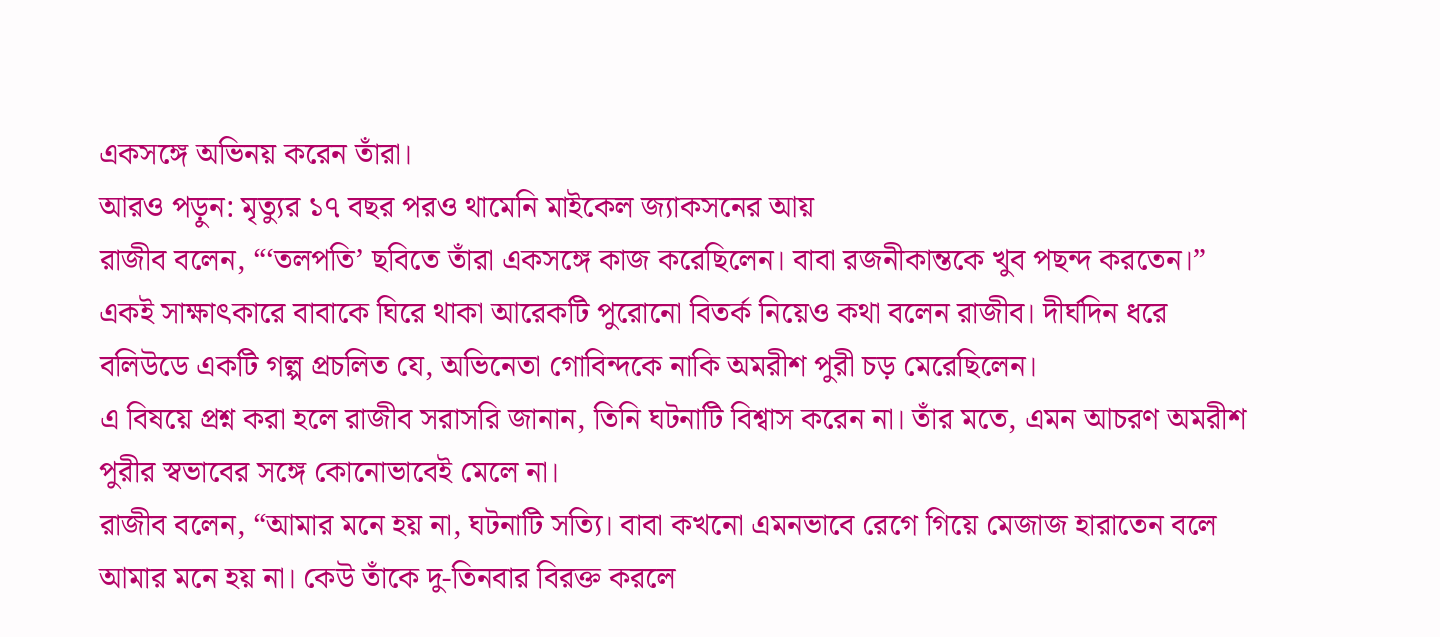একসঙ্গে অভিনয় করেন তাঁরা।
আরও পড়ুন: মৃত্যুর ১৭ বছর পরও থামেনি মাইকেল জ্যাকসনের আয়
রাজীব বলেন, “‘তলপতি’ ছবিতে তাঁরা একসঙ্গে কাজ করেছিলেন। বাবা রজনীকান্তকে খুব পছন্দ করতেন।”
একই সাক্ষাৎকারে বাবাকে ঘিরে থাকা আরেকটি পুরোনো বিতর্ক নিয়েও কথা বলেন রাজীব। দীর্ঘদিন ধরে বলিউডে একটি গল্প প্রচলিত যে, অভিনেতা গোবিন্দকে নাকি অমরীশ পুরী চড় মেরেছিলেন।
এ বিষয়ে প্রশ্ন করা হলে রাজীব সরাসরি জানান, তিনি ঘটনাটি বিশ্বাস করেন না। তাঁর মতে, এমন আচরণ অমরীশ পুরীর স্বভাবের সঙ্গে কোনোভাবেই মেলে না।
রাজীব বলেন, “আমার মনে হয় না, ঘটনাটি সত্যি। বাবা কখনো এমনভাবে রেগে গিয়ে মেজাজ হারাতেন বলে আমার মনে হয় না। কেউ তাঁকে দু-তিনবার বিরক্ত করলে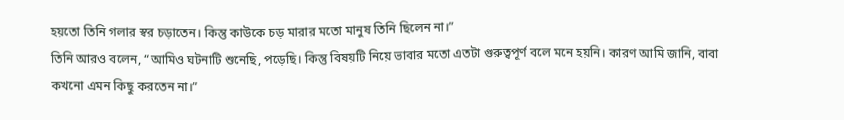হয়তো তিনি গলার স্বর চড়াতেন। কিন্তু কাউকে চড় মারার মতো মানুষ তিনি ছিলেন না।”
তিনি আরও বলেন, “আমিও ঘটনাটি শুনেছি, পড়েছি। কিন্তু বিষয়টি নিয়ে ভাবার মতো এতটা গুরুত্বপূর্ণ বলে মনে হয়নি। কারণ আমি জানি, বাবা কখনো এমন কিছু করতেন না।”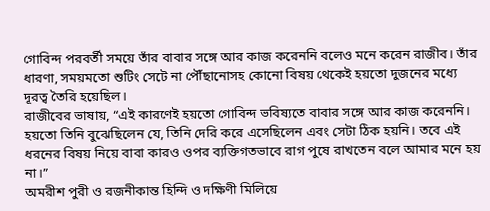গোবিন্দ পরবর্তী সময়ে তাঁর বাবার সঙ্গে আর কাজ করেননি বলেও মনে করেন রাজীব। তাঁর ধারণা, সময়মতো শুটিং সেটে না পৌঁছানোসহ কোনো বিষয় থেকেই হয়তো দুজনের মধ্যে দূরত্ব তৈরি হয়েছিল।
রাজীবের ভাষায়, “এই কারণেই হয়তো গোবিন্দ ভবিষ্যতে বাবার সঙ্গে আর কাজ করেননি। হয়তো তিনি বুঝেছিলেন যে, তিনি দেরি করে এসেছিলেন এবং সেটা ঠিক হয়নি। তবে এই ধরনের বিষয় নিয়ে বাবা কারও ওপর ব্যক্তিগতভাবে রাগ পুষে রাখতেন বলে আমার মনে হয় না।”
অমরীশ পুরী ও রজনীকান্ত হিন্দি ও দক্ষিণী মিলিয়ে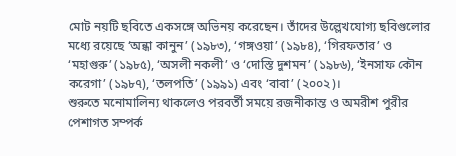মোট নয়টি ছবিতে একসঙ্গে অভিনয় করেছেন। তাঁদের উল্লেখযোগ্য ছবিগুলোর মধ্যে রয়েছে ‘অন্ধা কানুন’ (১৯৮৩), ‘গঙ্গওয়া’ (১৯৮৪), ‘গিরফতার’ ও ‘মহাগুরু’ (১৯৮৫), ‘অসলী নকলী’ ও ‘দোস্তি দুশমন’ (১৯৮৬), ‘ইনসাফ কৌন করেগা’ (১৯৮৭), ‘তলপতি’ (১৯৯১) এবং ‘বাবা’ (২০০২)।
শুরুতে মনোমালিন্য থাকলেও পরবর্তী সময়ে রজনীকান্ত ও অমরীশ পুরীর পেশাগত সম্পর্ক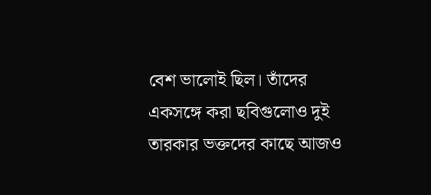বেশ ভালোই ছিল। তাঁদের একসঙ্গে করা ছবিগুলোও দুই তারকার ভক্তদের কাছে আজও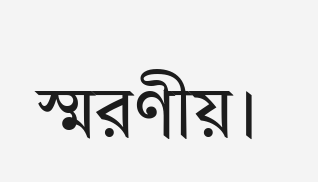স্মরণীয়।